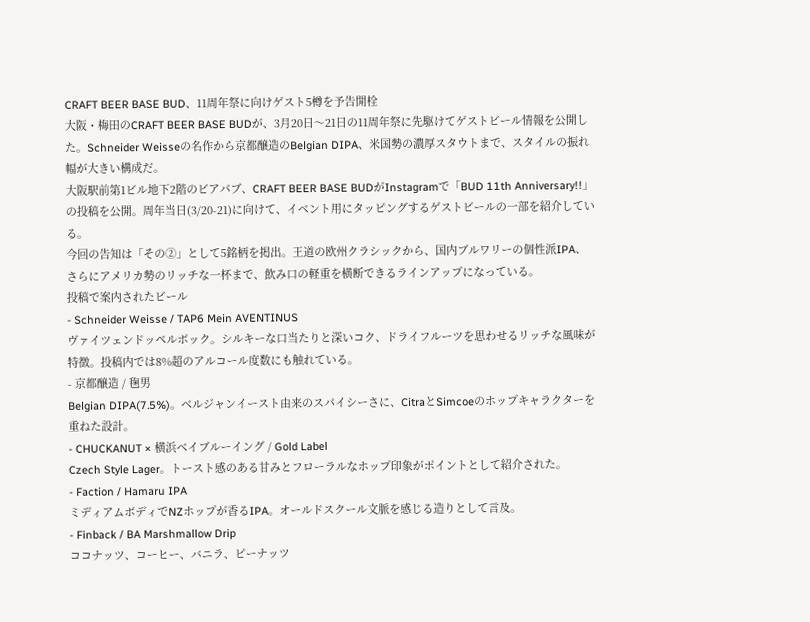CRAFT BEER BASE BUD、11周年祭に向けゲスト5樽を予告開栓
大阪・梅田のCRAFT BEER BASE BUDが、3月20日〜21日の11周年祭に先駆けてゲストビール情報を公開した。Schneider Weisseの名作から京都醸造のBelgian DIPA、米国勢の濃厚スタウトまで、スタイルの振れ幅が大きい構成だ。
大阪駅前第1ビル地下2階のビアパブ、CRAFT BEER BASE BUDがInstagramで「BUD 11th Anniversary!!」の投稿を公開。周年当日(3/20-21)に向けて、イベント用にタッピングするゲストビールの一部を紹介している。
今回の告知は「その②」として5銘柄を掲出。王道の欧州クラシックから、国内ブルワリーの個性派IPA、さらにアメリカ勢のリッチな一杯まで、飲み口の軽重を横断できるラインアップになっている。
投稿で案内されたビール
- Schneider Weisse / TAP6 Mein AVENTINUS
ヴァイツェンドッペルボック。シルキーな口当たりと深いコク、ドライフルーツを思わせるリッチな風味が特徴。投稿内では8%超のアルコール度数にも触れている。
- 京都醸造 / 毱男
Belgian DIPA(7.5%)。ベルジャンイースト由来のスパイシーさに、CitraとSimcoeのホップキャラクターを重ねた設計。
- CHUCKANUT × 横浜ベイブルーイング / Gold Label
Czech Style Lager。トースト感のある甘みとフローラルなホップ印象がポイントとして紹介された。
- Faction / Hamaru IPA
ミディアムボディでNZホップが香るIPA。オールドスクール文脈を感じる造りとして言及。
- Finback / BA Marshmallow Drip
ココナッツ、コーヒー、バニラ、ピーナッツ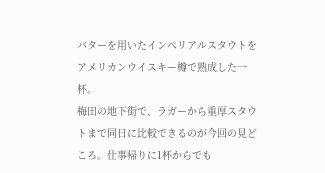バターを用いたインペリアルスタウトをアメリカンウイスキー樽で熟成した一杯。
梅田の地下街で、ラガーから重厚スタウトまで同日に比較できるのが今回の見どころ。仕事帰りに1杯からでも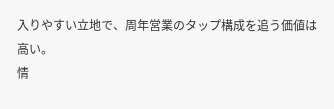入りやすい立地で、周年営業のタップ構成を追う価値は高い。
情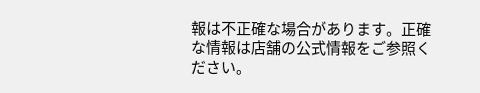報は不正確な場合があります。正確な情報は店舗の公式情報をご参照ください。